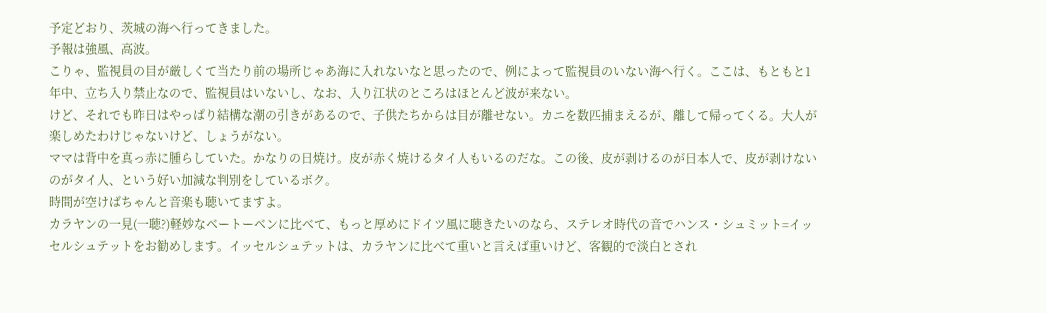予定どおり、茨城の海へ行ってきました。
予報は強風、高波。
こりゃ、監視員の目が厳しくて当たり前の場所じゃあ海に入れないなと思ったので、例によって監視員のいない海へ行く。ここは、もともと1年中、立ち入り禁止なので、監視員はいないし、なお、入り江状のところはほとんど波が来ない。
けど、それでも昨日はやっぱり結構な潮の引きがあるので、子供たちからは目が離せない。カニを数匹捕まえるが、離して帰ってくる。大人が楽しめたわけじゃないけど、しょうがない。
ママは背中を真っ赤に腫らしていた。かなりの日焼け。皮が赤く焼けるタイ人もいるのだな。この後、皮が剥けるのが日本人で、皮が剥けないのがタイ人、という好い加減な判別をしているボク。
時間が空けばちゃんと音楽も聴いてますよ。
カラヤンの一見(一聴?)軽妙なベートーベンに比べて、もっと厚めにドイツ風に聴きたいのなら、ステレオ時代の音でハンス・シュミット=イッセルシュテットをお勧めします。イッセルシュテットは、カラヤンに比べて重いと言えば重いけど、客観的で淡白とされ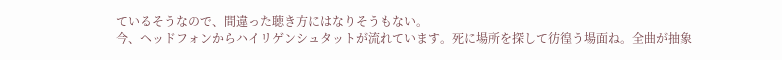ているそうなので、間違った聴き方にはなりそうもない。
今、ヘッドフォンからハイリゲンシュタットが流れています。死に場所を探して彷徨う場面ね。全曲が抽象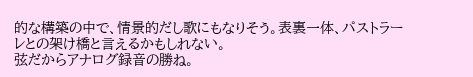的な構築の中で、情景的だし歌にもなりそう。表裏一体、パストラーレとの架け橋と言えるかもしれない。
弦だからアナログ録音の勝ね。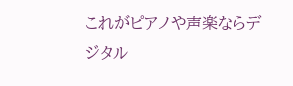これがピアノや声楽ならデジタル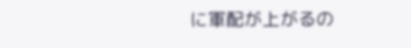に軍配が上がるの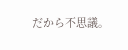だから不思議。